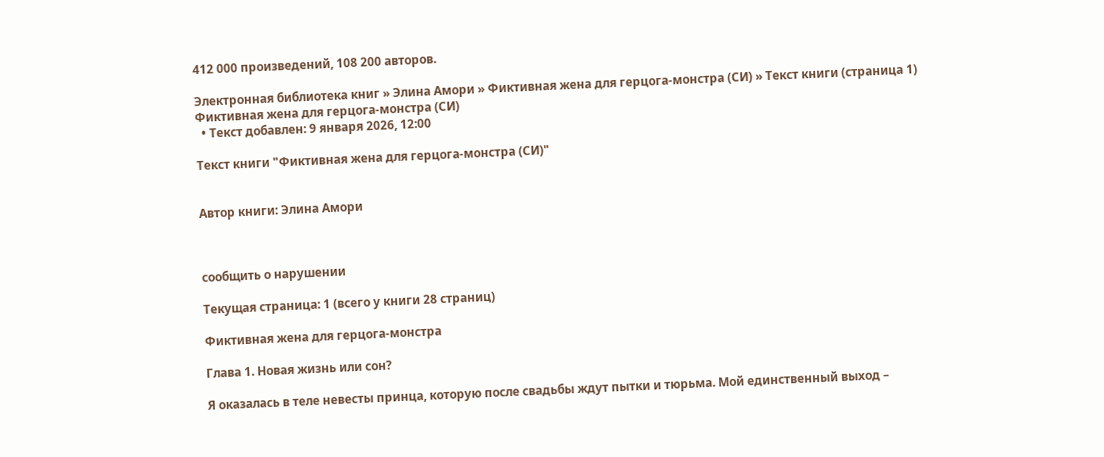412 000 произведений, 108 200 авторов.

Электронная библиотека книг » Элина Амори » Фиктивная жена для герцога-монстра (СИ) » Текст книги (страница 1)
Фиктивная жена для герцога-монстра (СИ)
  • Текст добавлен: 9 января 2026, 12:00

Текст книги "Фиктивная жена для герцога-монстра (СИ)"


Автор книги: Элина Амори



сообщить о нарушении

Текущая страница: 1 (всего у книги 28 страниц)

Фиктивная жена для герцога-монстра

Глава 1. Новая жизнь или сон?

Я оказалась в теле невесты принца, которую после свадьбы ждут пытки и тюрьма. Мой единственный выход –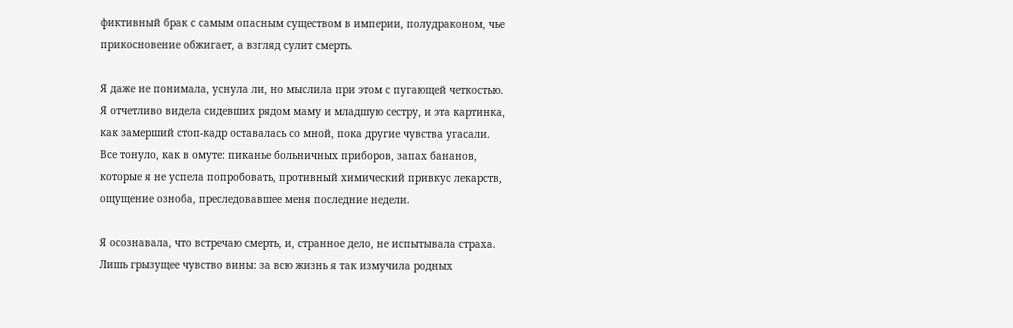фиктивный брак с самым опасным существом в империи, полудраконом, чье прикосновение обжигает, а взгляд сулит смерть.

Я даже не понимала, уснула ли, но мыслила при этом с пугающей четкостью. Я отчетливо видела сидевших рядом маму и младшую сестру, и эта картинка, как замерший стоп-кадр оставалась со мной, пока другие чувства угасали. Все тонуло, как в омуте: пиканье больничных приборов, запах бананов, которые я не успела попробовать, противный химический привкус лекарств, ощущение озноба, преследовавшее меня последние недели.

Я осознавала, что встречаю смерть, и, странное дело, не испытывала страха. Лишь грызущее чувство вины: за всю жизнь я так измучила родных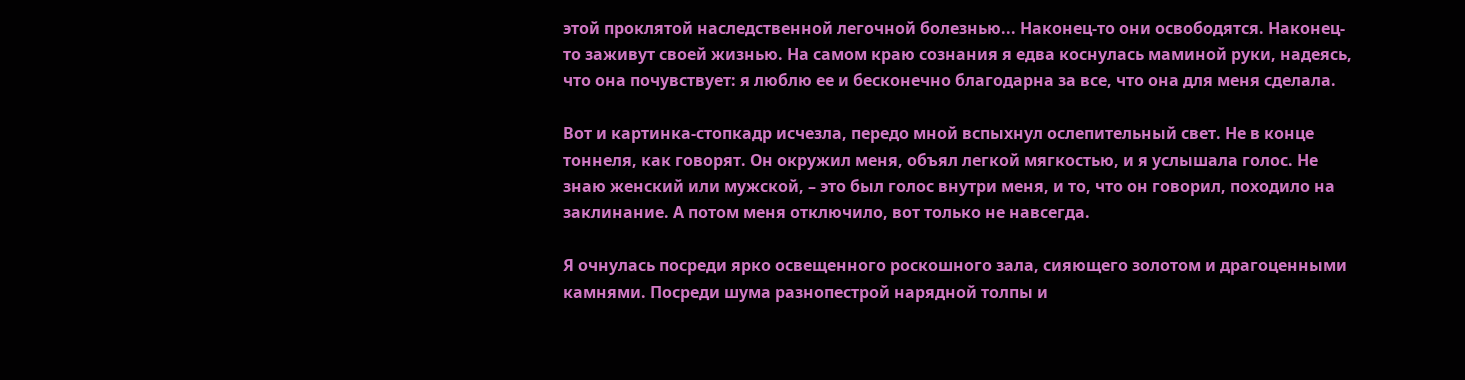этой проклятой наследственной легочной болезнью... Наконец-то они освободятся. Наконец-то заживут своей жизнью. На самом краю сознания я едва коснулась маминой руки, надеясь, что она почувствует: я люблю ее и бесконечно благодарна за все, что она для меня сделала.

Вот и картинка-стопкадр исчезла, передо мной вспыхнул ослепительный свет. Не в конце тоннеля, как говорят. Он окружил меня, объял легкой мягкостью, и я услышала голос. Не знаю женский или мужской, – это был голос внутри меня, и то, что он говорил, походило на заклинание. А потом меня отключило, вот только не навсегда.

Я очнулась посреди ярко освещенного роскошного зала, сияющего золотом и драгоценными камнями. Посреди шума разнопестрой нарядной толпы и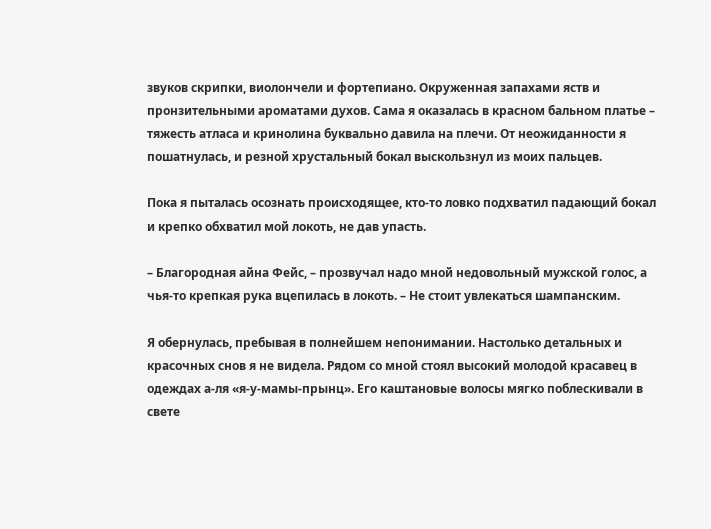звуков скрипки, виолончели и фортепиано. Окруженная запахами яств и пронзительными ароматами духов. Сама я оказалась в красном бальном платье – тяжесть атласа и кринолина буквально давила на плечи. От неожиданности я пошатнулась, и резной хрустальный бокал выскользнул из моих пальцев.

Пока я пыталась осознать происходящее, кто-то ловко подхватил падающий бокал и крепко обхватил мой локоть, не дав упасть.

– Благородная айна Фейс, – прозвучал надо мной недовольный мужской голос, а чья-то крепкая рука вцепилась в локоть. – Не стоит увлекаться шампанским.

Я обернулась, пребывая в полнейшем непонимании. Настолько детальных и красочных снов я не видела. Рядом со мной стоял высокий молодой красавец в одеждах а-ля «я-у-мамы-прынц». Его каштановые волосы мягко поблескивали в свете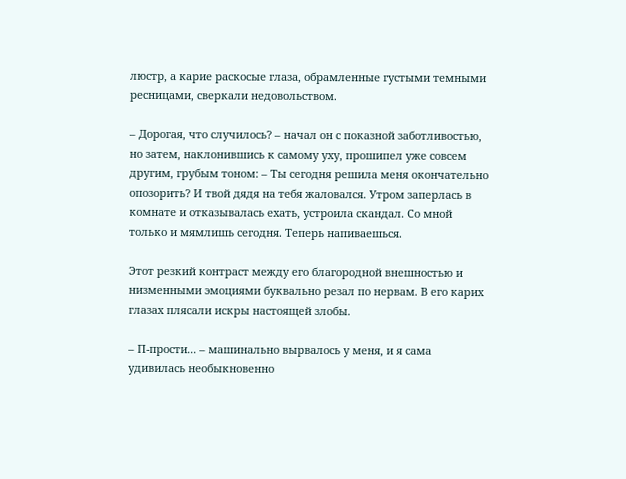люстр, а карие раскосые глаза, обрамленные густыми темными ресницами, сверкали недовольством.

– Дорогая, что случилось? – начал он с показной заботливостью, но затем, наклонившись к самому уху, прошипел уже совсем другим, грубым тоном: – Ты сегодня решила меня окончательно опозорить? И твой дядя на тебя жаловался. Утром заперлась в комнате и отказывалась ехать, устроила скандал. Со мной только и мямлишь сегодня. Теперь напиваешься.

Этот резкий контраст между его благородной внешностью и низменными эмоциями буквально резал по нервам. В его карих глазах плясали искры настоящей злобы.

– П-прости... – машинально вырвалось у меня, и я сама удивилась необыкновенно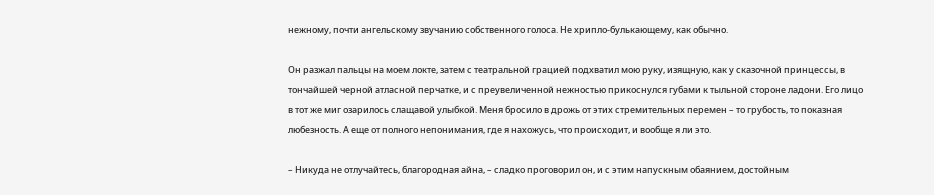нежному, почти ангельскому звучанию собственного голоса. Не хрипло-булькающему, как обычно.

Он разжал пальцы на моем локте, затем с театральной грацией подхватил мою руку, изящную, как у сказочной принцессы, в тончайшей черной атласной перчатке, и с преувеличенной нежностью прикоснулся губами к тыльной стороне ладони. Его лицо в тот же миг озарилось слащавой улыбкой. Меня бросило в дрожь от этих стремительных перемен – то грубость, то показная любезность. А еще от полного непонимания, где я нахожусь, что происходит, и вообще я ли это.

– Никуда не отлучайтесь, благородная айна, – сладко проговорил он, и с этим напускным обаянием, достойным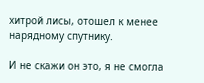хитрой лисы, отошел к менее нарядному спутнику.

И не скажи он это, я не смогла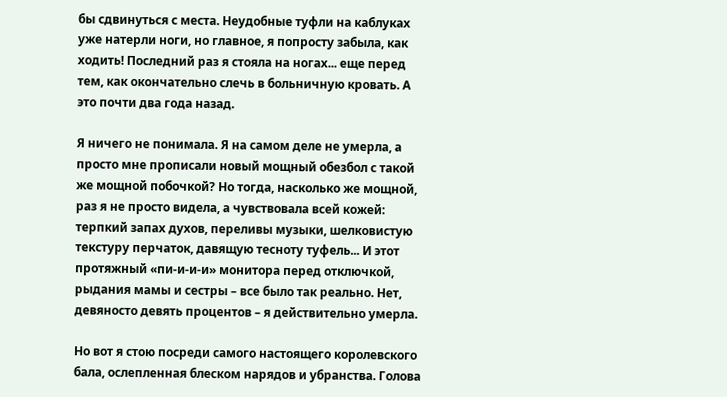бы сдвинуться с места. Неудобные туфли на каблуках уже натерли ноги, но главное, я попросту забыла, как ходить! Последний раз я стояла на ногах... еще перед тем, как окончательно слечь в больничную кровать. А это почти два года назад.

Я ничего не понимала. Я на самом деле не умерла, а просто мне прописали новый мощный обезбол с такой же мощной побочкой? Но тогда, насколько же мощной, раз я не просто видела, а чувствовала всей кожей: терпкий запах духов, переливы музыки, шелковистую текстуру перчаток, давящую тесноту туфель... И этот протяжный «пи-и-и-и» монитора перед отключкой, рыдания мамы и сестры – все было так реально. Нет, девяносто девять процентов – я действительно умерла.

Но вот я стою посреди самого настоящего королевского бала, ослепленная блеском нарядов и убранства. Голова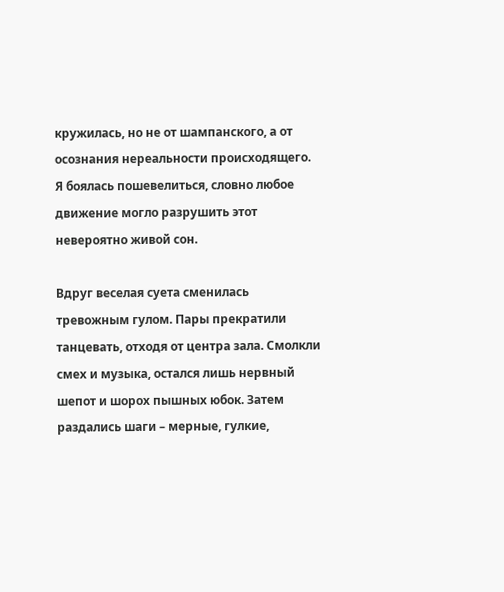кружилась, но не от шампанского, а от осознания нереальности происходящего. Я боялась пошевелиться, словно любое движение могло разрушить этот невероятно живой сон.

Вдруг веселая суета сменилась тревожным гулом. Пары прекратили танцевать, отходя от центра зала. Смолкли смех и музыка, остался лишь нервный шепот и шорох пышных юбок. Затем раздались шаги – мерные, гулкие,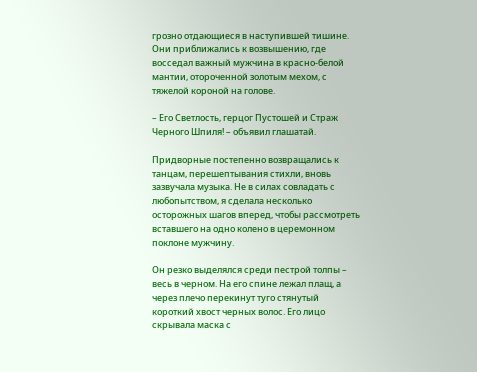грозно отдающиеся в наступившей тишине. Они приближались к возвышению, где восседал важный мужчина в красно-белой мантии, отороченной золотым мехом, с тяжелой короной на голове.

– Его Светлость, герцог Пустошей и Страж Черного Шпиля! – объявил глашатай.

Придворные постепенно возвращались к танцам, перешептывания стихли, вновь зазвучала музыка. Не в силах совладать с любопытством, я сделала несколько осторожных шагов вперед, чтобы рассмотреть вставшего на одно колено в церемонном поклоне мужчину.

Он резко выделялся среди пестрой толпы – весь в черном. На его спине лежал плащ, а через плечо перекинут туго стянутый короткий хвост черных волос. Его лицо скрывала маска с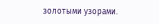золотыми узорами.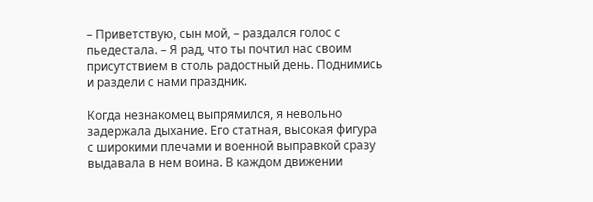– Приветствую, сын мой, – раздался голос с пьедестала. – Я рад, что ты почтил нас своим присутствием в столь радостный день. Поднимись и раздели с нами праздник.

Когда незнакомец выпрямился, я невольно задержала дыхание. Его статная, высокая фигура с широкими плечами и военной выправкой сразу выдавала в нем воина. В каждом движении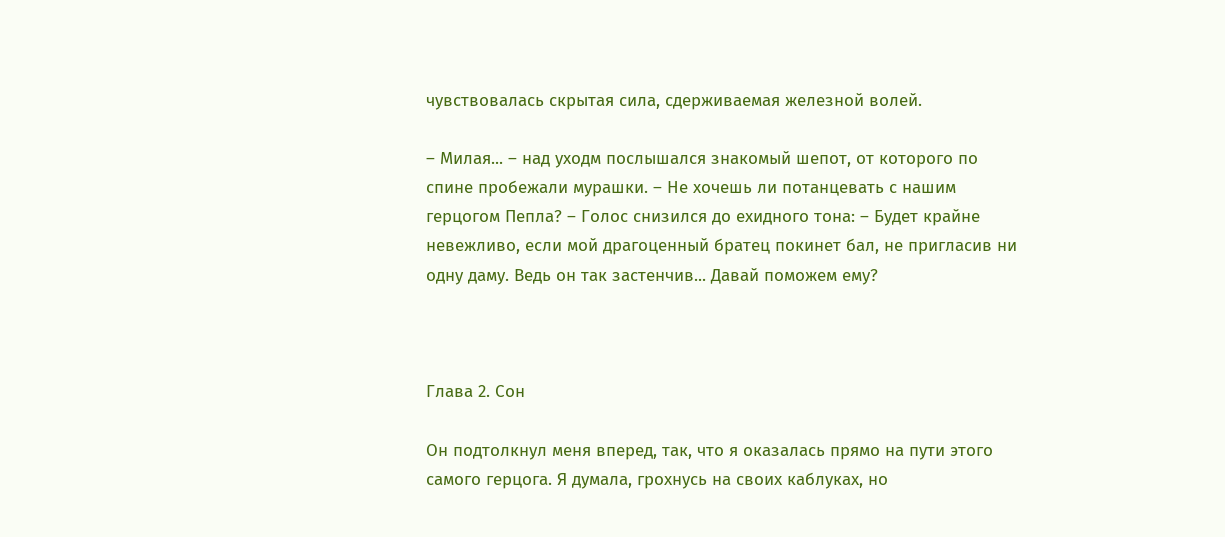чувствовалась скрытая сила, сдерживаемая железной волей.

– Милая... – над уходм послышался знакомый шепот, от которого по спине пробежали мурашки. – Не хочешь ли потанцевать с нашим герцогом Пепла? – Голос снизился до ехидного тона: – Будет крайне невежливо, если мой драгоценный братец покинет бал, не пригласив ни одну даму. Ведь он так застенчив... Давай поможем ему?



Глава 2. Сон

Он подтолкнул меня вперед, так, что я оказалась прямо на пути этого самого герцога. Я думала, грохнусь на своих каблуках, но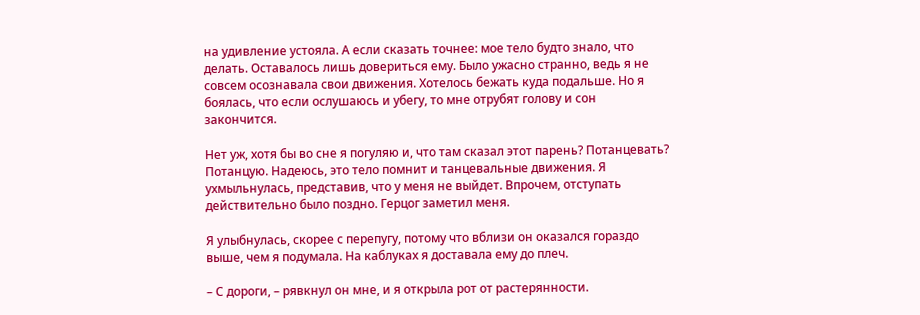на удивление устояла. А если сказать точнее: мое тело будто знало, что делать. Оставалось лишь довериться ему. Было ужасно странно, ведь я не совсем осознавала свои движения. Хотелось бежать куда подальше. Но я боялась, что если ослушаюсь и убегу, то мне отрубят голову и сон закончится.

Нет уж, хотя бы во сне я погуляю и, что там сказал этот парень? Потанцевать? Потанцую. Надеюсь, это тело помнит и танцевальные движения. Я ухмыльнулась, представив, что у меня не выйдет. Впрочем, отступать действительно было поздно. Герцог заметил меня.

Я улыбнулась, скорее с перепугу, потому что вблизи он оказался гораздо выше, чем я подумала. На каблуках я доставала ему до плеч.

– С дороги, – рявкнул он мне, и я открыла рот от растерянности.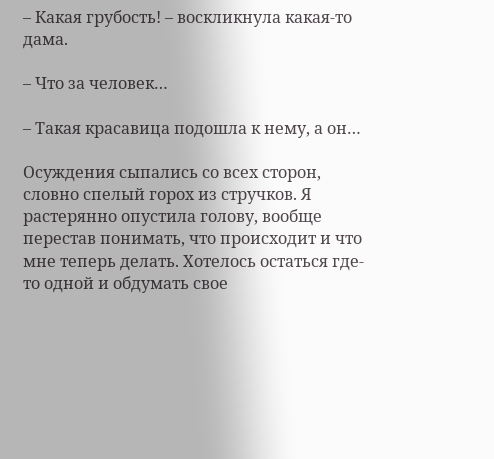– Какая грубость! – воскликнула какая-то дама.

– Что за человек…

– Такая красавица подошла к нему, а он…

Осуждения сыпались со всех сторон, словно спелый горох из стручков. Я растерянно опустила голову, вообще перестав понимать, что происходит и что мне теперь делать. Хотелось остаться где-то одной и обдумать свое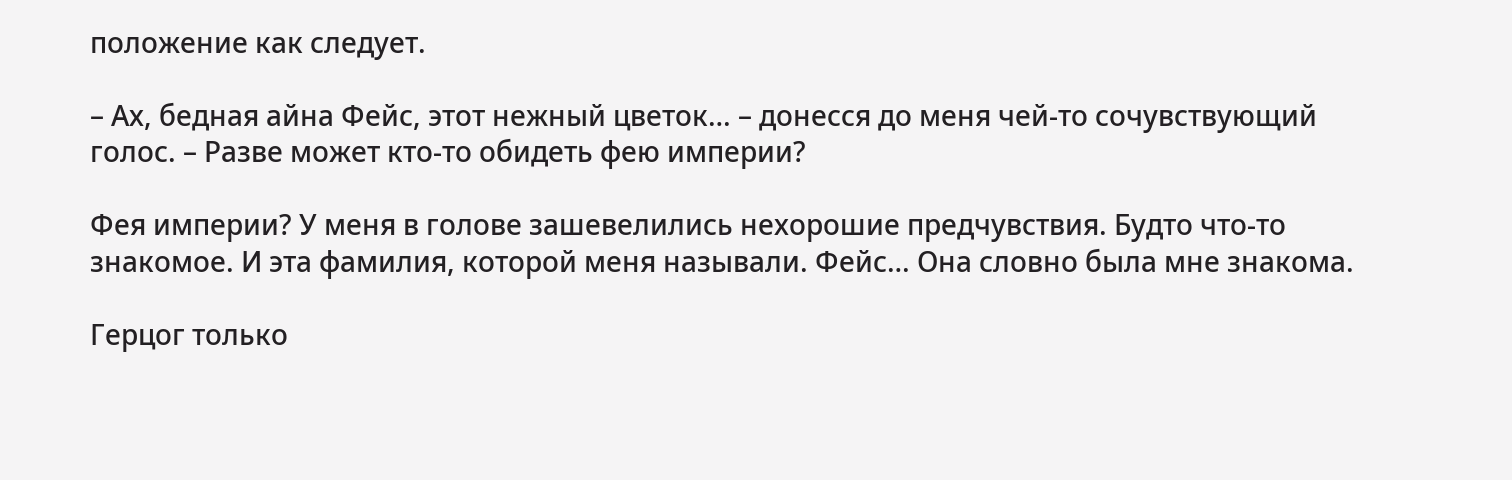положение как следует.

– Ах, бедная айна Фейс, этот нежный цветок… – донесся до меня чей-то сочувствующий голос. – Разве может кто-то обидеть фею империи?

Фея империи? У меня в голове зашевелились нехорошие предчувствия. Будто что-то знакомое. И эта фамилия, которой меня называли. Фейс… Она словно была мне знакома.

Герцог только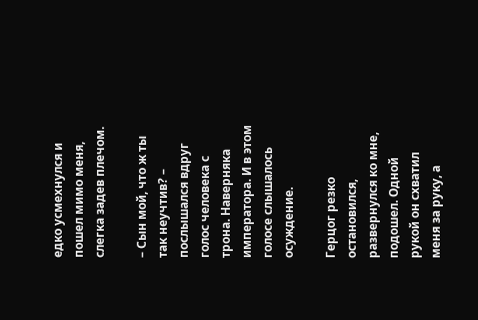едко усмехнулся и пошел мимо меня, слегка задев плечом.

– Сын мой, что ж ты так неучтив? – послышался вдруг голос человека с трона. Наверняка императора. И в этом голосе слышалось осуждение.

Герцог резко остановился, развернулся ко мне, подошел. Одной рукой он схватил меня за руку, а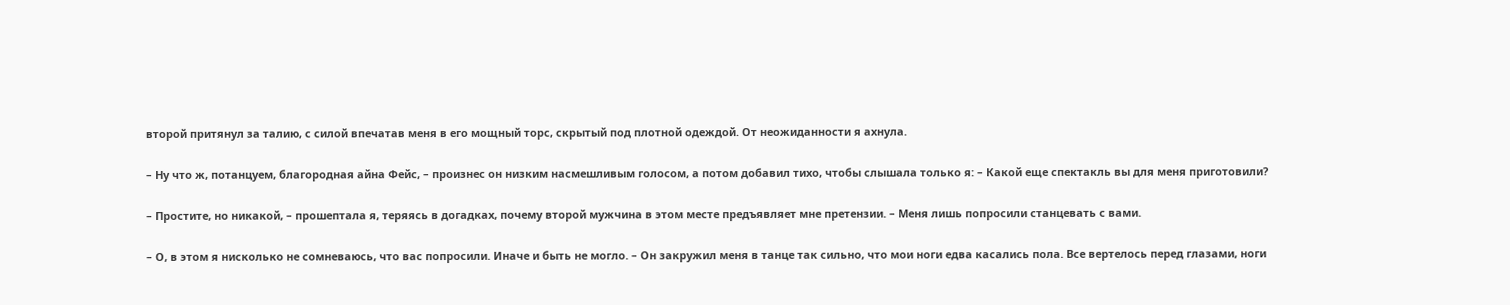второй притянул за талию, с силой впечатав меня в его мощный торс, скрытый под плотной одеждой. От неожиданности я ахнула.

– Ну что ж, потанцуем, благородная айна Фейс, – произнес он низким насмешливым голосом, а потом добавил тихо, чтобы слышала только я: – Какой еще спектакль вы для меня приготовили?

– Простите, но никакой, – прошептала я, теряясь в догадках, почему второй мужчина в этом месте предъявляет мне претензии. – Меня лишь попросили станцевать с вами.

– О, в этом я нисколько не сомневаюсь, что вас попросили. Иначе и быть не могло. – Он закружил меня в танце так сильно, что мои ноги едва касались пола. Все вертелось перед глазами, ноги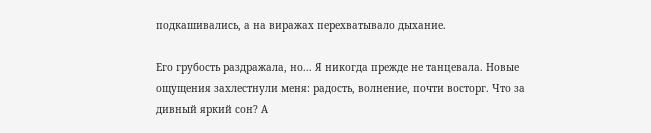подкашивались, а на виражах перехватывало дыхание.

Его грубость раздражала, но... Я никогда прежде не танцевала. Новые ощущения захлестнули меня: радость, волнение, почти восторг. Что за дивный яркий сон? А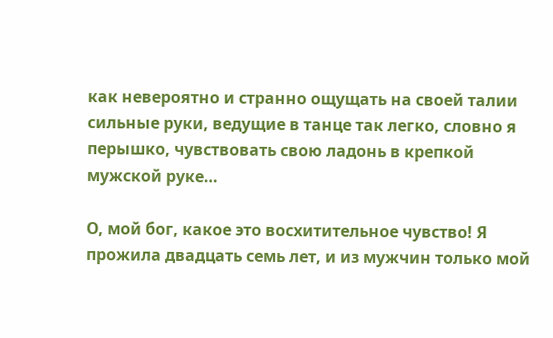как невероятно и странно ощущать на своей талии сильные руки, ведущие в танце так легко, словно я перышко, чувствовать свою ладонь в крепкой мужской руке…

О, мой бог, какое это восхитительное чувство! Я прожила двадцать семь лет, и из мужчин только мой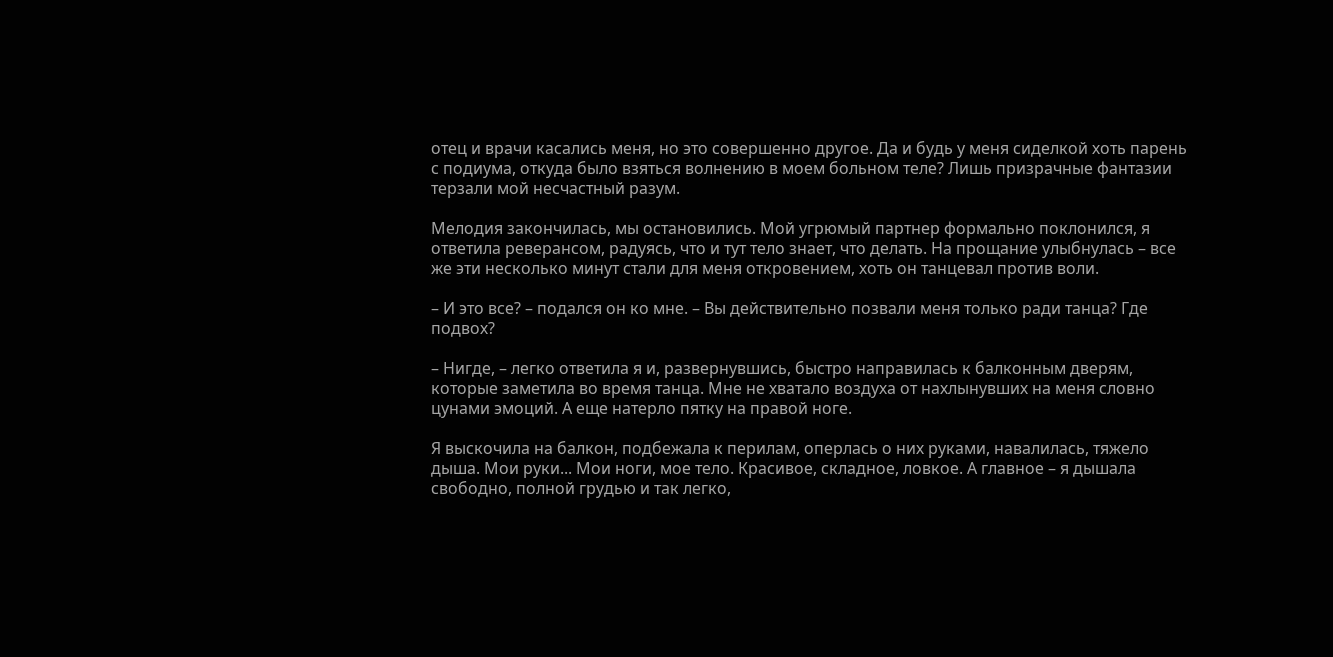отец и врачи касались меня, но это совершенно другое. Да и будь у меня сиделкой хоть парень с подиума, откуда было взяться волнению в моем больном теле? Лишь призрачные фантазии терзали мой несчастный разум.

Мелодия закончилась, мы остановились. Мой угрюмый партнер формально поклонился, я ответила реверансом, радуясь, что и тут тело знает, что делать. На прощание улыбнулась – все же эти несколько минут стали для меня откровением, хоть он танцевал против воли.

– И это все? – подался он ко мне. – Вы действительно позвали меня только ради танца? Где подвох?

– Нигде, – легко ответила я и, развернувшись, быстро направилась к балконным дверям, которые заметила во время танца. Мне не хватало воздуха от нахлынувших на меня словно цунами эмоций. А еще натерло пятку на правой ноге.

Я выскочила на балкон, подбежала к перилам, оперлась о них руками, навалилась, тяжело дыша. Мои руки... Мои ноги, мое тело. Красивое, складное, ловкое. А главное – я дышала свободно, полной грудью и так легко,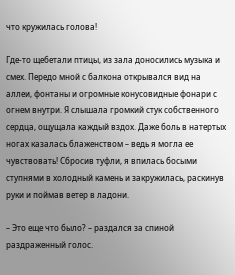что кружилась голова!

Где-то щебетали птицы, из зала доносились музыка и смех. Передо мной с балкона открывался вид на аллеи, фонтаны и огромные конусовидные фонари с огнем внутри. Я слышала громкий стук собственного сердца, ощущала каждый вздох. Даже боль в натертых ногах казалась блаженством – ведь я могла ее чувствовать! Сбросив туфли, я впилась босыми ступнями в холодный камень и закружилась, раскинув руки и поймав ветер в ладони.

– Это еще что было? – раздался за спиной раздраженный голос.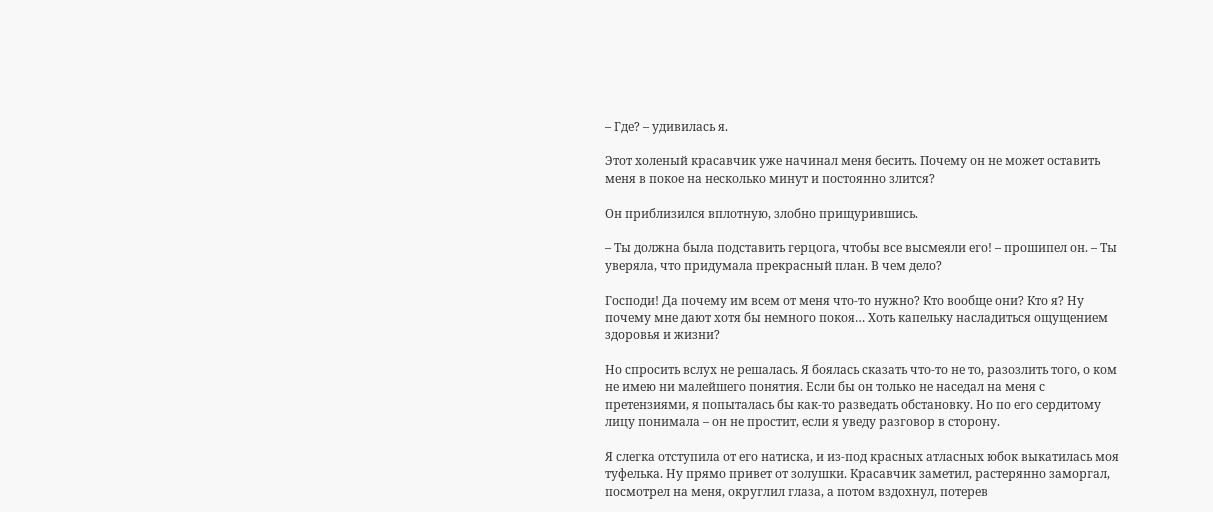– Где? – удивилась я.

Этот холеный красавчик уже начинал меня бесить. Почему он не может оставить меня в покое на несколько минут и постоянно злится?

Он приблизился вплотную, злобно прищурившись.

– Ты должна была подставить герцога, чтобы все высмеяли его! – прошипел он. – Ты уверяла, что придумала прекрасный план. В чем дело?

Господи! Да почему им всем от меня что-то нужно? Кто вообще они? Кто я? Ну почему мне дают хотя бы немного покоя… Хоть капельку насладиться ощущением здоровья и жизни?

Но спросить вслух не решалась. Я боялась сказать что-то не то, разозлить того, о ком не имею ни малейшего понятия. Если бы он только не наседал на меня с претензиями, я попыталась бы как-то разведать обстановку. Но по его сердитому лицу понимала – он не простит, если я уведу разговор в сторону.

Я слегка отступила от его натиска, и из-под красных атласных юбок выкатилась моя туфелька. Ну прямо привет от золушки. Красавчик заметил, растерянно заморгал, посмотрел на меня, округлил глаза, а потом вздохнул, потерев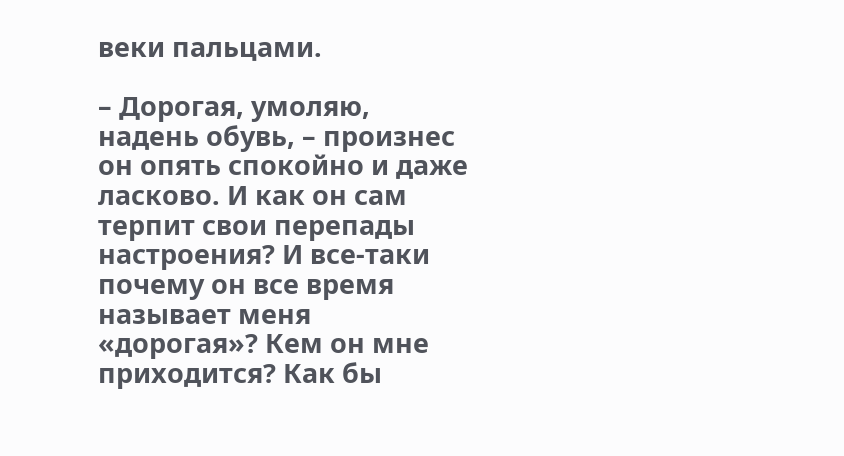веки пальцами.

– Дорогая, умоляю, надень обувь, – произнес он опять спокойно и даже ласково. И как он сам терпит свои перепады настроения? И все-таки почему он все время называет меня «дорогая»? Кем он мне приходится? Как бы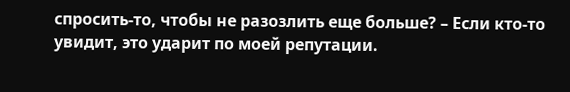спросить-то, чтобы не разозлить еще больше? – Если кто-то увидит, это ударит по моей репутации.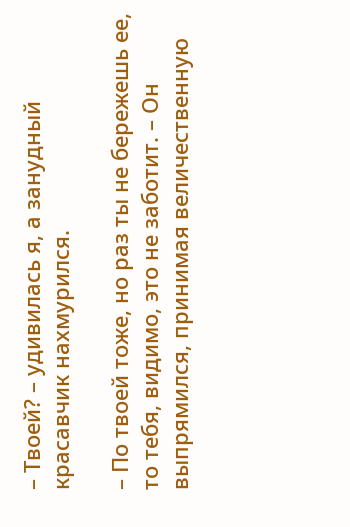– Твоей? – удивилась я, а занудный красавчик нахмурился.

– По твоей тоже, но раз ты не бережешь ее, то тебя, видимо, это не заботит. – Он выпрямился, принимая величественную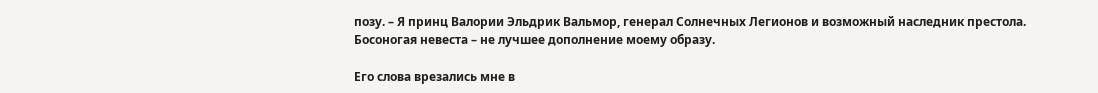позу. – Я принц Валории Эльдрик Вальмор, генерал Солнечных Легионов и возможный наследник престола. Босоногая невеста – не лучшее дополнение моему образу.

Его слова врезались мне в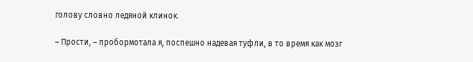голову словно ледяной клинок.

– Прости, – пробормотала я, поспешно надевая туфли, в то время как мозг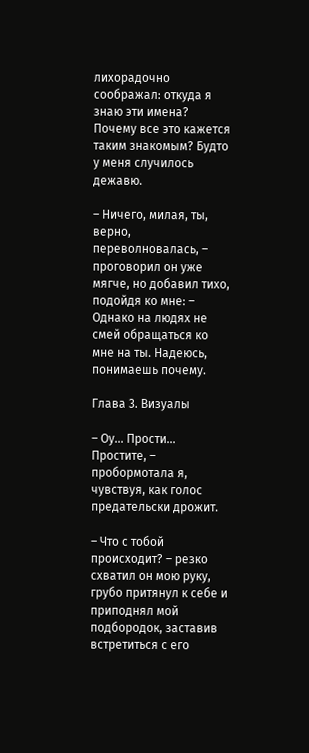лихорадочно соображал: откуда я знаю эти имена? Почему все это кажется таким знакомым? Будто у меня случилось дежавю.

– Ничего, милая, ты, верно, переволновалась, – проговорил он уже мягче, но добавил тихо, подойдя ко мне: – Однако на людях не смей обращаться ко мне на ты. Надеюсь, понимаешь почему.

Глава 3. Визуалы

– Оу... Прости... Простите, – пробормотала я, чувствуя, как голос предательски дрожит.

– Что с тобой происходит? – резко схватил он мою руку, грубо притянул к себе и приподнял мой подбородок, заставив встретиться с его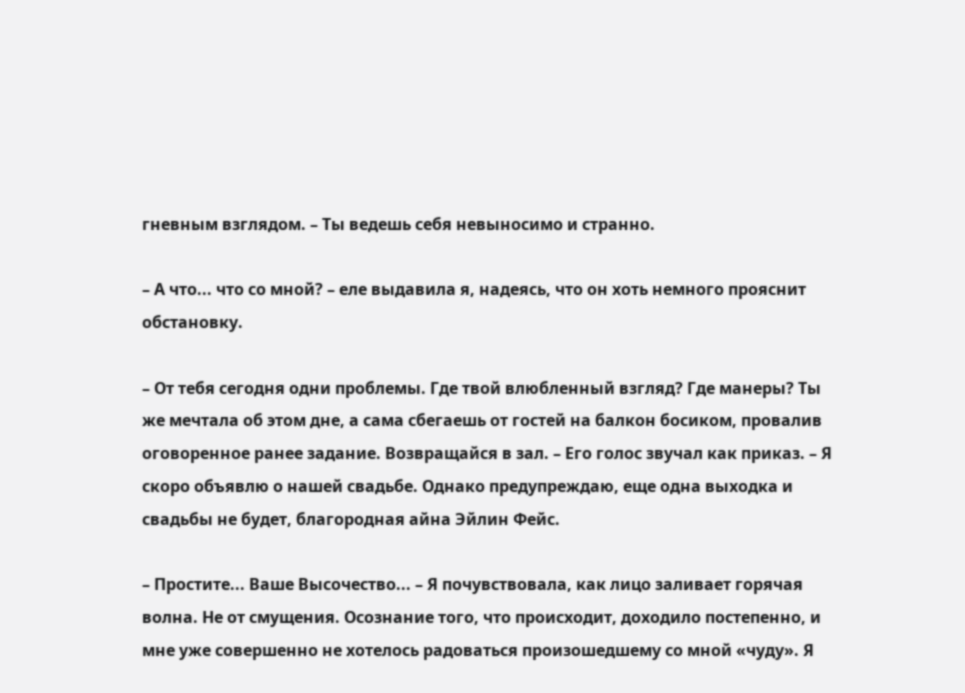гневным взглядом. – Ты ведешь себя невыносимо и странно.

– А что... что со мной? – еле выдавила я, надеясь, что он хоть немного прояснит обстановку.

– От тебя сегодня одни проблемы. Где твой влюбленный взгляд? Где манеры? Ты же мечтала об этом дне, а сама сбегаешь от гостей на балкон босиком, провалив оговоренное ранее задание. Возвращайся в зал. – Его голос звучал как приказ. – Я скоро объявлю о нашей свадьбе. Однако предупреждаю, еще одна выходка и свадьбы не будет, благородная айна Эйлин Фейс.

– Простите... Ваше Высочество... – Я почувствовала, как лицо заливает горячая волна. Не от смущения. Осознание того, что происходит, доходило постепенно, и мне уже совершенно не хотелось радоваться произошедшему со мной «чуду». Я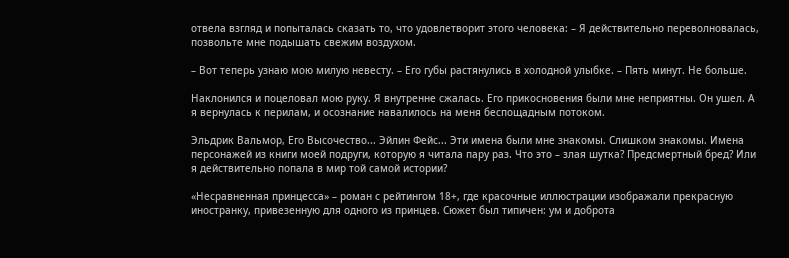отвела взгляд и попыталась сказать то, что удовлетворит этого человека: – Я действительно переволновалась, позвольте мне подышать свежим воздухом.

– Вот теперь узнаю мою милую невесту. – Его губы растянулись в холодной улыбке. – Пять минут. Не больше.

Наклонился и поцеловал мою руку. Я внутренне сжалась. Его прикосновения были мне неприятны. Он ушел. А я вернулась к перилам, и осознание навалилось на меня беспощадным потоком.

Эльдрик Вальмор, Его Высочество... Эйлин Фейс... Эти имена были мне знакомы. Слишком знакомы. Имена персонажей из книги моей подруги, которую я читала пару раз. Что это – злая шутка? Предсмертный бред? Или я действительно попала в мир той самой истории?

«Несравненная принцесса» – роман с рейтингом 18+, где красочные иллюстрации изображали прекрасную иностранку, привезенную для одного из принцев. Сюжет был типичен: ум и доброта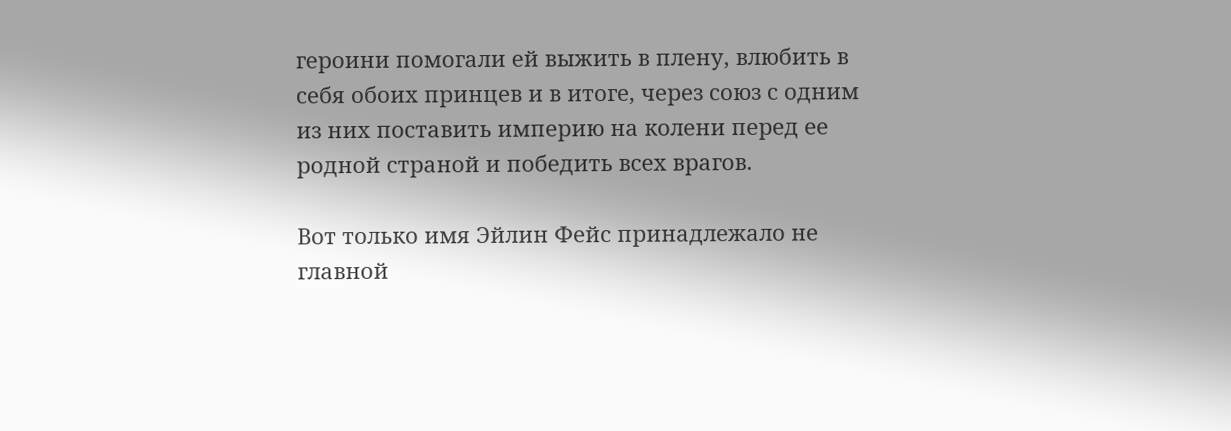героини помогали ей выжить в плену, влюбить в себя обоих принцев и в итоге, через союз с одним из них поставить империю на колени перед ее родной страной и победить всех врагов.

Вот только имя Эйлин Фейс принадлежало не главной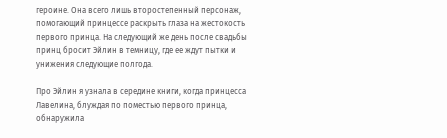героине. Она всего лишь второстепенный персонаж, помогающий принцессе раскрыть глаза на жестокость первого принца. На следующий же день после свадьбы принц бросит Эйлин в темницу, где ее ждут пытки и унижения следующие полгода.

Про Эйлин я узнала в середине книги, когда принцесса Лавелина, блуждая по поместью первого принца, обнаружила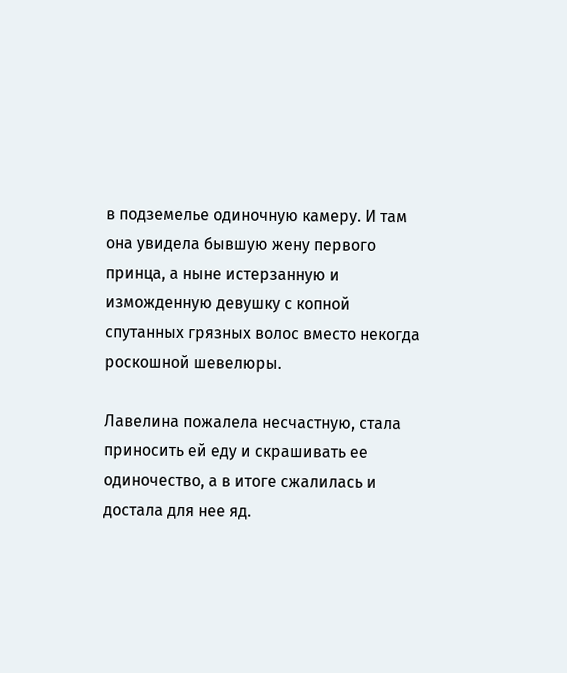в подземелье одиночную камеру. И там она увидела бывшую жену первого принца, а ныне истерзанную и изможденную девушку с копной спутанных грязных волос вместо некогда роскошной шевелюры.

Лавелина пожалела несчастную, стала приносить ей еду и скрашивать ее одиночество, а в итоге сжалилась и достала для нее яд.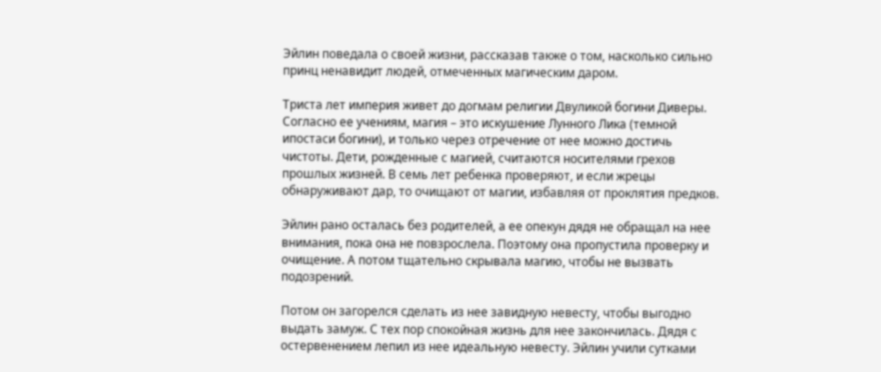Эйлин поведала о своей жизни, рассказав также о том, насколько сильно принц ненавидит людей, отмеченных магическим даром.

Триста лет империя живет до догмам религии Двуликой богини Диверы. Согласно ее учениям, магия – это искушение Лунного Лика (темной ипостаси богини), и только через отречение от нее можно достичь чистоты. Дети, рожденные с магией, считаются носителями грехов прошлых жизней. В семь лет ребенка проверяют, и если жрецы обнаруживают дар, то очищают от магии, избавляя от проклятия предков.

Эйлин рано осталась без родителей, а ее опекун дядя не обращал на нее внимания, пока она не повзрослела. Поэтому она пропустила проверку и очищение. А потом тщательно скрывала магию, чтобы не вызвать подозрений.

Потом он загорелся сделать из нее завидную невесту, чтобы выгодно выдать замуж. С тех пор спокойная жизнь для нее закончилась. Дядя с остервенением лепил из нее идеальную невесту. Эйлин учили сутками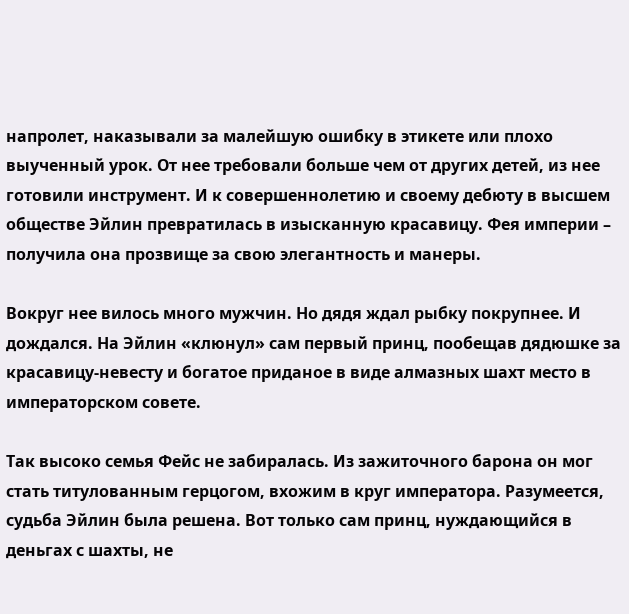напролет, наказывали за малейшую ошибку в этикете или плохо выученный урок. От нее требовали больше чем от других детей, из нее готовили инструмент. И к совершеннолетию и своему дебюту в высшем обществе Эйлин превратилась в изысканную красавицу. Фея империи – получила она прозвище за свою элегантность и манеры.

Вокруг нее вилось много мужчин. Но дядя ждал рыбку покрупнее. И дождался. На Эйлин «клюнул» сам первый принц, пообещав дядюшке за красавицу-невесту и богатое приданое в виде алмазных шахт место в императорском совете.

Так высоко семья Фейс не забиралась. Из зажиточного барона он мог стать титулованным герцогом, вхожим в круг императора. Разумеется, судьба Эйлин была решена. Вот только сам принц, нуждающийся в деньгах с шахты, не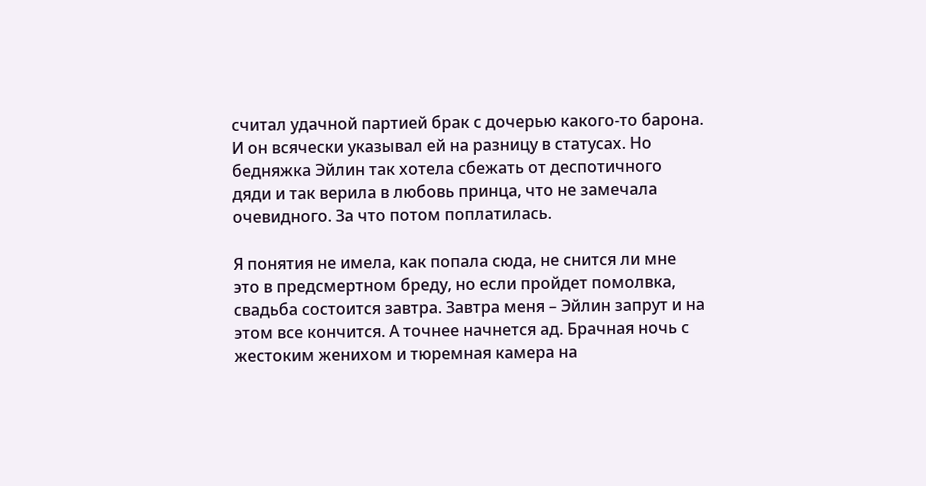считал удачной партией брак с дочерью какого-то барона. И он всячески указывал ей на разницу в статусах. Но бедняжка Эйлин так хотела сбежать от деспотичного дяди и так верила в любовь принца, что не замечала очевидного. За что потом поплатилась.

Я понятия не имела, как попала сюда, не снится ли мне это в предсмертном бреду, но если пройдет помолвка, свадьба состоится завтра. Завтра меня – Эйлин запрут и на этом все кончится. А точнее начнется ад. Брачная ночь с жестоким женихом и тюремная камера на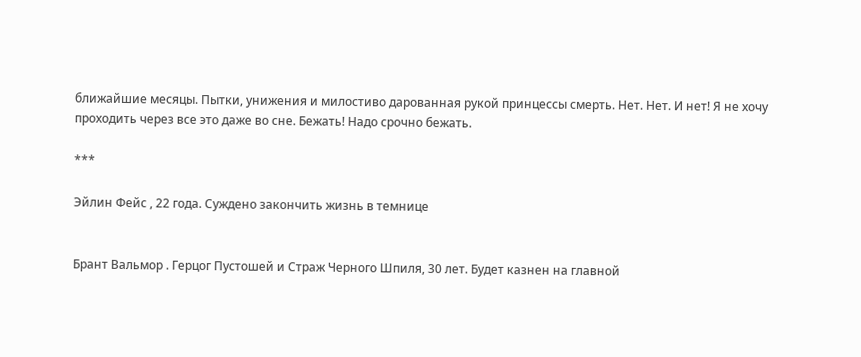ближайшие месяцы. Пытки, унижения и милостиво дарованная рукой принцессы смерть. Нет. Нет. И нет! Я не хочу проходить через все это даже во сне. Бежать! Надо срочно бежать.

***

Эйлин Фейс , 22 года. Суждено закончить жизнь в темнице


Брант Вальмор . Герцог Пустошей и Страж Черного Шпиля, 30 лет. Будет казнен на главной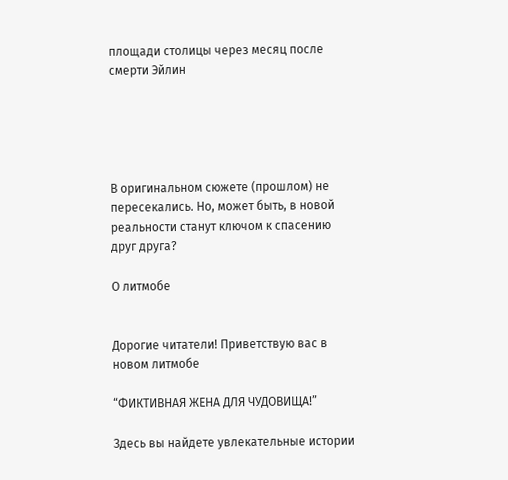площади столицы через месяц после смерти Эйлин





В оригинальном сюжете (прошлом) не пересекались. Но, может быть, в новой реальности станут ключом к спасению друг друга?

О литмобе


Дорогие читатели! Приветствую вас в новом литмобе

“ФИКТИВНАЯ ЖЕНА ДЛЯ ЧУДОВИЩА!”

Здесь вы найдете увлекательные истории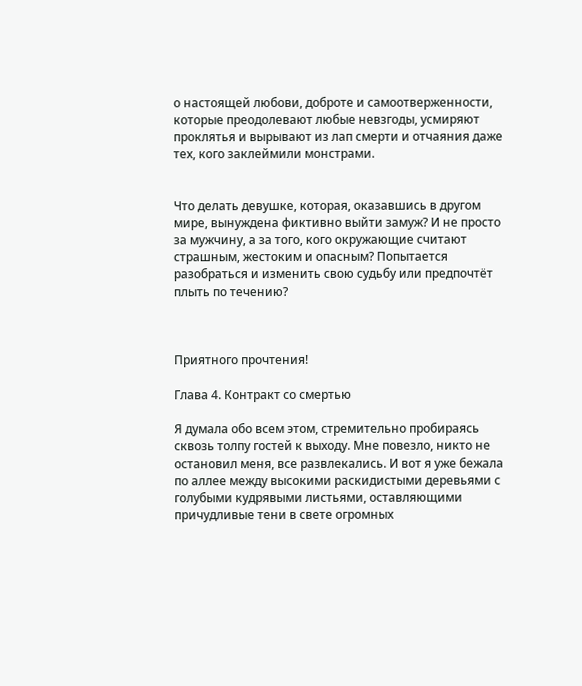о настоящей любови, доброте и самоотверженности, которые преодолевают любые невзгоды, усмиряют проклятья и вырывают из лап смерти и отчаяния даже тех, кого заклеймили монстрами.


Что делать девушке, которая, оказавшись в другом мире, вынуждена фиктивно выйти замуж? И не просто за мужчину, а за того, кого окружающие считают страшным, жестоким и опасным? Попытается разобраться и изменить свою судьбу или предпочтёт плыть по течению?



Приятного прочтения!

Глава 4. Контракт со смертью

Я думала обо всем этом, стремительно пробираясь сквозь толпу гостей к выходу. Мне повезло, никто не остановил меня, все развлекались. И вот я уже бежала по аллее между высокими раскидистыми деревьями с голубыми кудрявыми листьями, оставляющими причудливые тени в свете огромных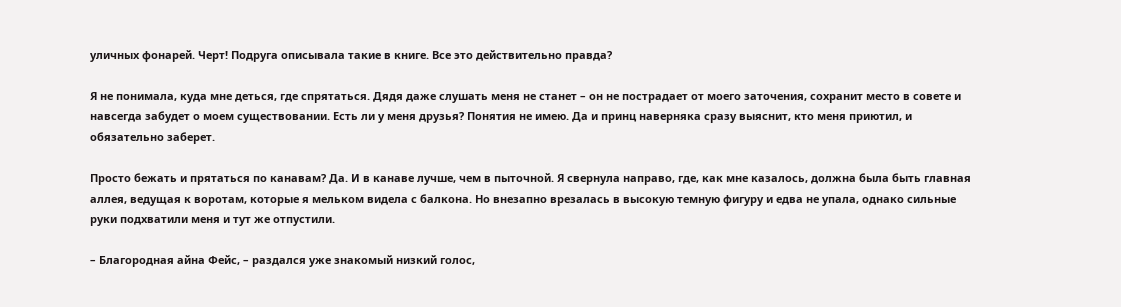уличных фонарей. Черт! Подруга описывала такие в книге. Все это действительно правда?

Я не понимала, куда мне деться, где спрятаться. Дядя даже слушать меня не станет – он не пострадает от моего заточения, сохранит место в совете и навсегда забудет о моем существовании. Есть ли у меня друзья? Понятия не имею. Да и принц наверняка сразу выяснит, кто меня приютил, и обязательно заберет.

Просто бежать и прятаться по канавам? Да. И в канаве лучше, чем в пыточной. Я свернула направо, где, как мне казалось, должна была быть главная аллея, ведущая к воротам, которые я мельком видела с балкона. Но внезапно врезалась в высокую темную фигуру и едва не упала, однако сильные руки подхватили меня и тут же отпустили.

– Благородная айна Фейс, – раздался уже знакомый низкий голос,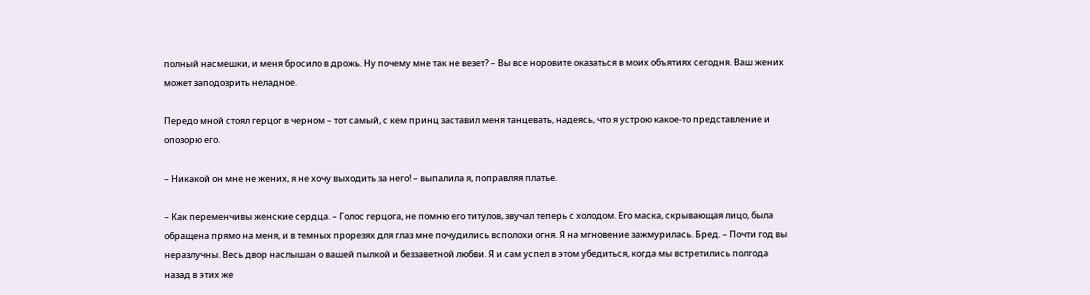полный насмешки, и меня бросило в дрожь. Ну почему мне так не везет? – Вы все норовитe оказаться в моих объятиях сегодня. Ваш жених может заподозрить неладное.

Передо мной стоял герцог в черном – тот самый, с кем принц заставил меня танцевать, надеясь, что я устрою какое-то представление и опозорю его.

– Никакой он мне не жених, я не хочу выходить за него! – выпалила я, поправляя платье.

– Как переменчивы женские сердца. – Голос герцога, не помню его титулов, звучал теперь с холодом. Его маска, скрывающая лицо, была обращена прямо на меня, и в темных прорезях для глаз мне почудились всполохи огня. Я на мгновение зажмурилась. Бред. – Почти год вы неразлучны. Весь двор наслышан о вашей пылкой и беззаветной любви. Я и сам успел в этом убедиться, когда мы встретились полгода назад в этих же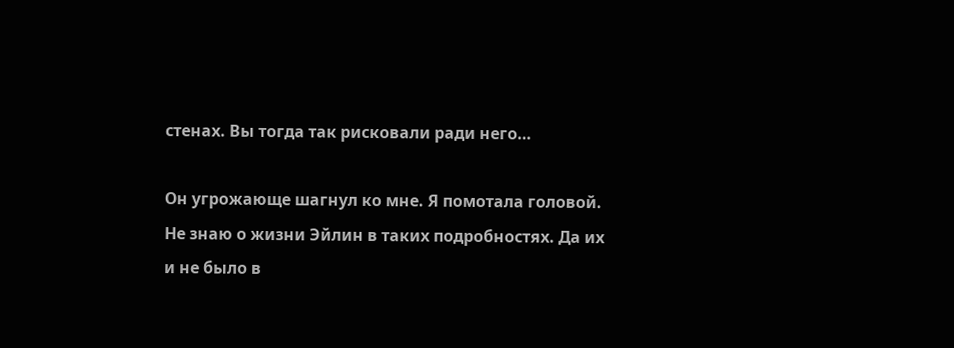стенах. Вы тогда так рисковали ради него…

Он угрожающе шагнул ко мне. Я помотала головой. Не знаю о жизни Эйлин в таких подробностях. Да их и не было в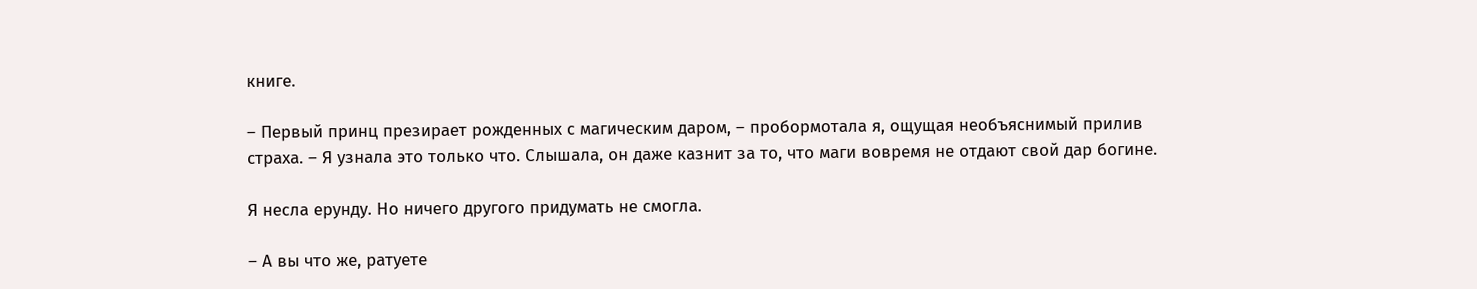книге.

– Первый принц презирает рожденных с магическим даром, – пробормотала я, ощущая необъяснимый прилив страха. – Я узнала это только что. Слышала, он даже казнит за то, что маги вовремя не отдают свой дар богине.

Я несла ерунду. Но ничего другого придумать не смогла.

– А вы что же, ратуете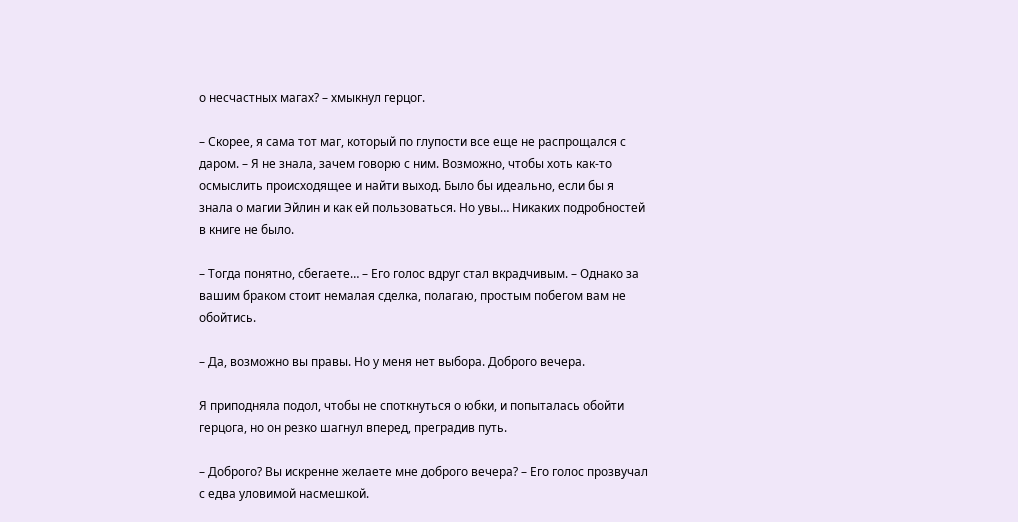о несчастных магах? – хмыкнул герцог.

– Скорее, я сама тот маг, который по глупости все еще не распрощался с даром. – Я не знала, зачем говорю с ним. Возможно, чтобы хоть как-то осмыслить происходящее и найти выход. Было бы идеально, если бы я знала о магии Эйлин и как ей пользоваться. Но увы… Никаких подробностей в книге не было.

– Тогда понятно, сбегаете… – Его голос вдруг стал вкрадчивым. – Однако за вашим браком стоит немалая сделка, полагаю, простым побегом вам не обойтись.

– Да, возможно вы правы. Но у меня нет выбора. Доброго вечера.

Я приподняла подол, чтобы не споткнуться о юбки, и попыталась обойти герцога, но он резко шагнул вперед, преградив путь.

– Доброго? Вы искренне желаете мне доброго вечера? – Его голос прозвучал с едва уловимой насмешкой.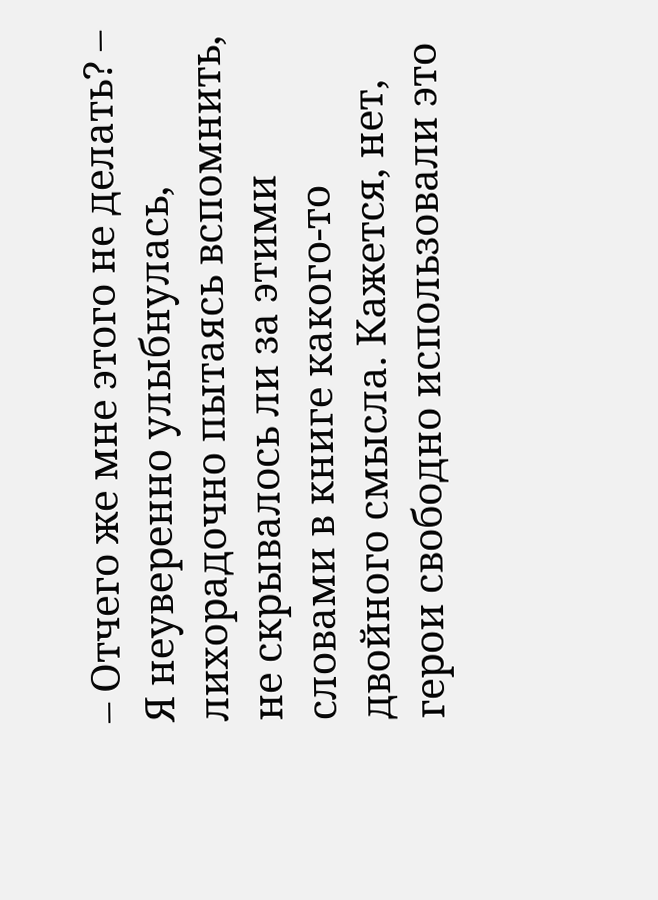– Отчего же мне этого не делать? – Я неуверенно улыбнулась, лихорадочно пытаясь вспомнить, не скрывалось ли за этими словами в книге какого-то двойного смысла. Кажется, нет, герои свободно использовали это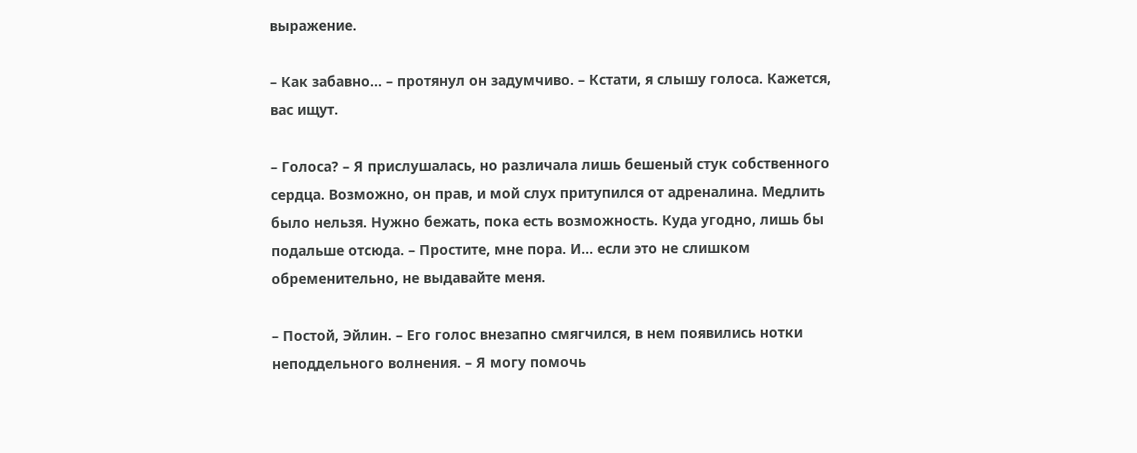выражение.

– Как забавно... – протянул он задумчиво. – Кстати, я слышу голоса. Кажется, вас ищут.

– Голоса? – Я прислушалась, но различала лишь бешеный стук собственного сердца. Возможно, он прав, и мой слух притупился от адреналина. Медлить было нельзя. Нужно бежать, пока есть возможность. Куда угодно, лишь бы подальше отсюда. – Простите, мне пора. И... если это не слишком обременительно, не выдавайте меня.

– Постой, Эйлин. – Его голос внезапно смягчился, в нем появились нотки неподдельного волнения. – Я могу помочь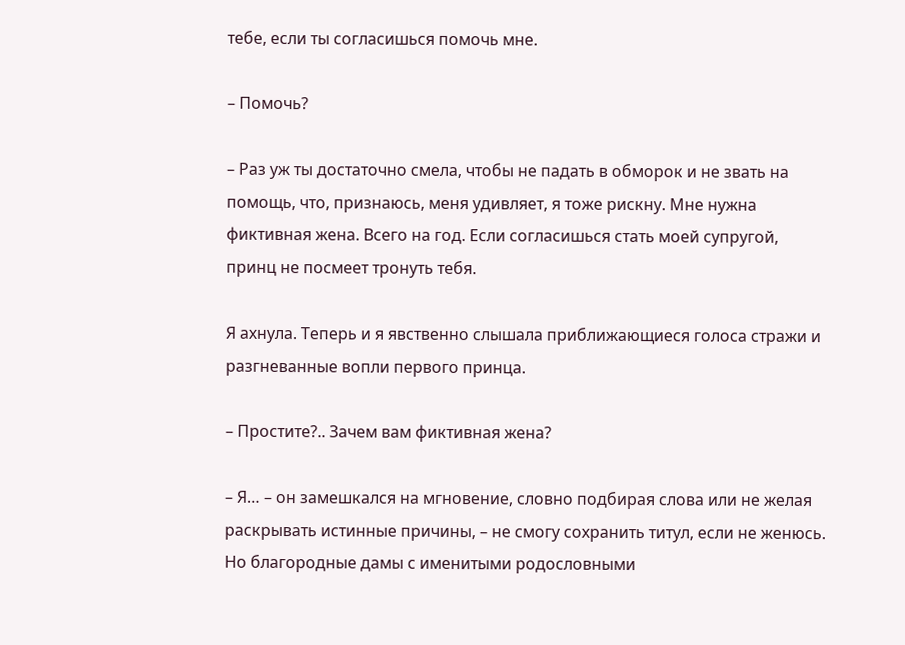тебе, если ты согласишься помочь мне.

– Помочь?

– Раз уж ты достаточно смела, чтобы не падать в обморок и не звать на помощь, что, признаюсь, меня удивляет, я тоже рискну. Мне нужна фиктивная жена. Всего на год. Если согласишься стать моей супругой, принц не посмеет тронуть тебя.

Я ахнула. Теперь и я явственно слышала приближающиеся голоса стражи и разгневанные вопли первого принца.

– Простите?.. Зачем вам фиктивная жена?

– Я… – он замешкался на мгновение, словно подбирая слова или не желая раскрывать истинные причины, – не смогу сохранить титул, если не женюсь. Но благородные дамы с именитыми родословными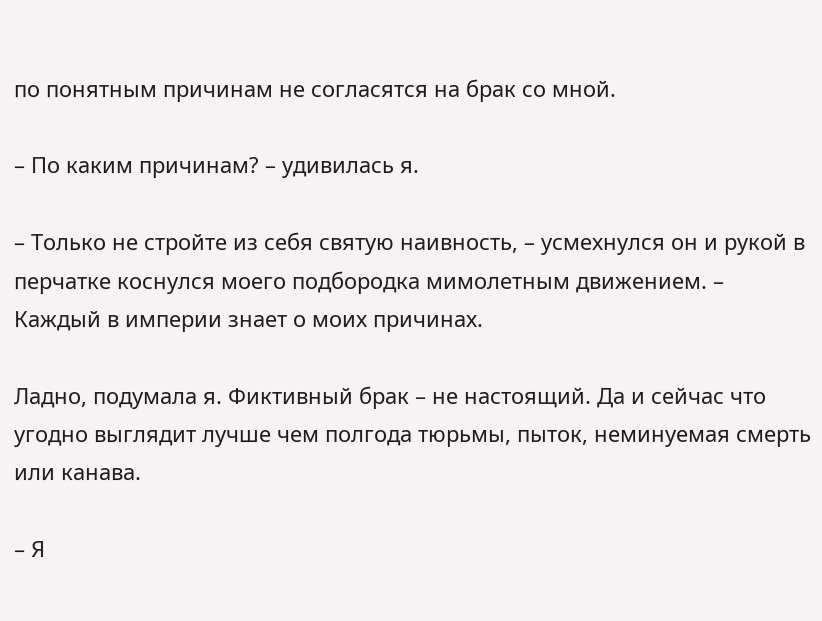по понятным причинам не согласятся на брак со мной.

– По каким причинам? – удивилась я.

– Только не стройте из себя святую наивность, – усмехнулся он и рукой в перчатке коснулся моего подбородка мимолетным движением. – Каждый в империи знает о моих причинах.

Ладно, подумала я. Фиктивный брак – не настоящий. Да и сейчас что угодно выглядит лучше чем полгода тюрьмы, пыток, неминуемая смерть или канава.

– Я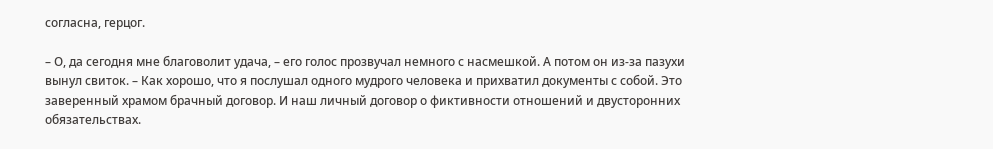согласна, герцог.

– О, да сегодня мне благоволит удача, – его голос прозвучал немного с насмешкой. А потом он из-за пазухи вынул свиток. – Как хорошо, что я послушал одного мудрого человека и прихватил документы с собой. Это заверенный храмом брачный договор. И наш личный договор о фиктивности отношений и двусторонних обязательствах.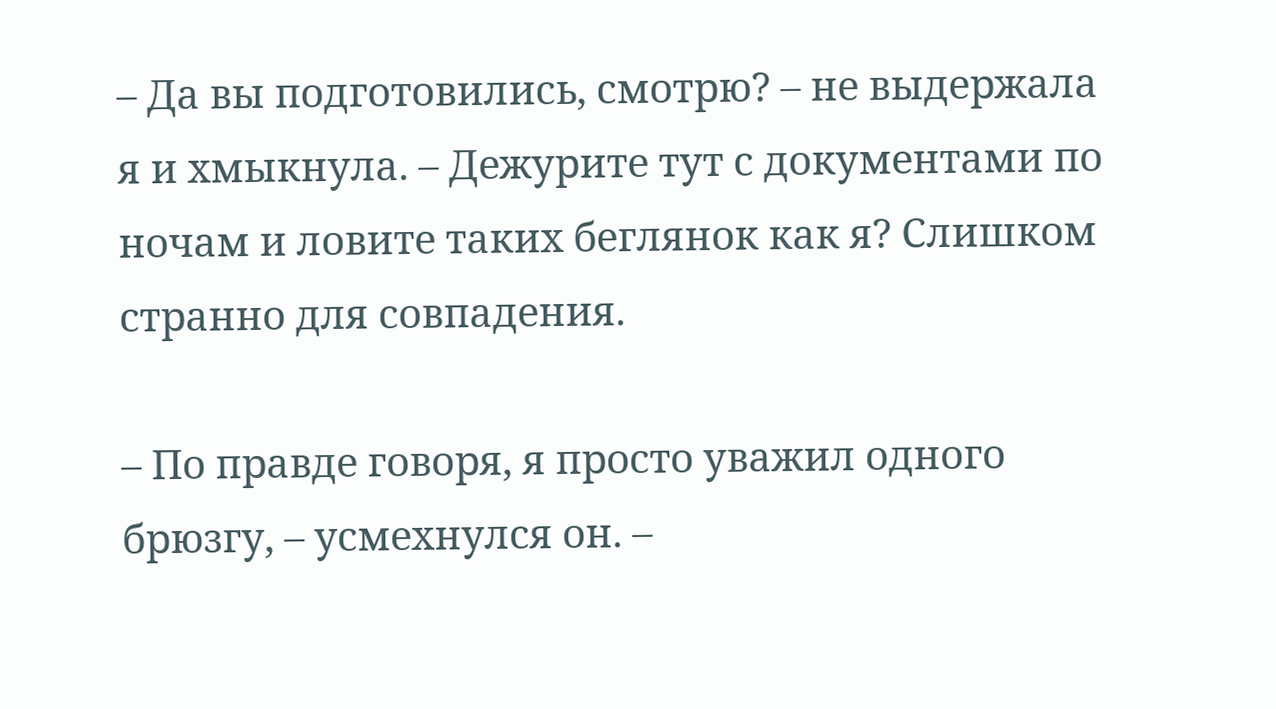– Да вы подготовились, смотрю? – не выдержала я и хмыкнула. – Дежурите тут с документами по ночам и ловите таких беглянок как я? Слишком странно для совпадения.

– По правде говоря, я просто уважил одного брюзгу, – усмехнулся он. –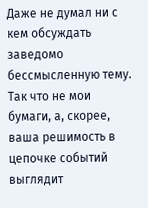Даже не думал ни с кем обсуждать заведомо бессмысленную тему. Так что не мои бумаги, а, скорее, ваша решимость в цепочке событий выглядит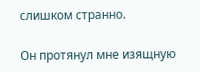слишком странно.

Он протянул мне изящную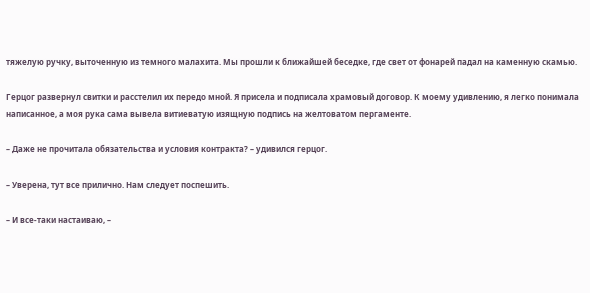тяжелую ручку, выточенную из темного малахита. Мы прошли к ближайшей беседке, где свет от фонарей падал на каменную скамью.

Герцог развернул свитки и расстелил их передо мной. Я присела и подписала храмовый договор. К моему удивлению, я легко понимала написанное, а моя рука сама вывела витиеватую изящную подпись на желтоватом пергаменте.

– Даже не прочитала обязательства и условия контракта? – удивился герцог.

– Уверена, тут все прилично. Нам следует поспешить.

– И все-таки настаиваю, –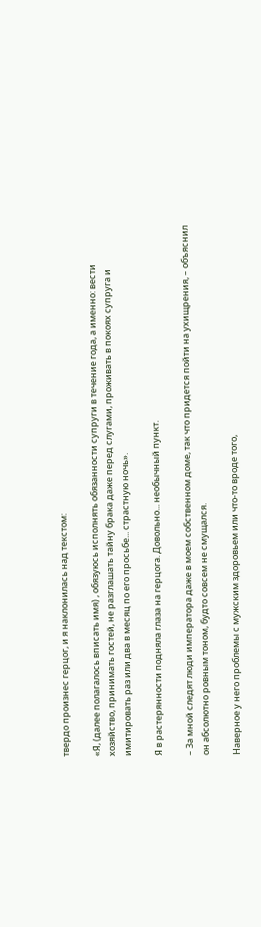твердо произнес герцог, и я наклонилась над текстом:

«Я, (далее полагалось вписать имя) , обязуюсь исполнять обязанности супруги в течение года, а именно: вести хозяйство, принимать гостей, не разглашать тайну брака даже перед слугами, проживать в покоях супруга и имитировать раз или два в месяц по его просьбе... страстную ночь».

Я в растерянности подняла глаза на герцога. Довольно... необычный пункт.

– За мной следят люди императора даже в моем собственном доме, так что придется пойти на ухищрения, – объяснил он абсолютно ровным тоном, будто совсем не смущался.

Наверное у него проблемы с мужским здоровьем или что-то вроде того,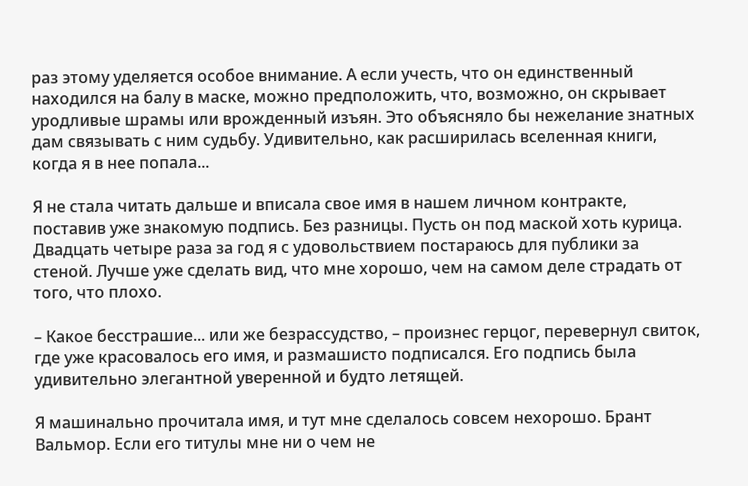раз этому уделяется особое внимание. А если учесть, что он единственный находился на балу в маске, можно предположить, что, возможно, он скрывает уродливые шрамы или врожденный изъян. Это объясняло бы нежелание знатных дам связывать с ним судьбу. Удивительно, как расширилась вселенная книги, когда я в нее попала...

Я не стала читать дальше и вписала свое имя в нашем личном контракте, поставив уже знакомую подпись. Без разницы. Пусть он под маской хоть курица. Двадцать четыре раза за год я с удовольствием постараюсь для публики за стеной. Лучше уже сделать вид, что мне хорошо, чем на самом деле страдать от того, что плохо.

– Какое бесстрашие... или же безрассудство, – произнес герцог, перевернул свиток, где уже красовалось его имя, и размашисто подписался. Его подпись была удивительно элегантной уверенной и будто летящей.

Я машинально прочитала имя, и тут мне сделалось совсем нехорошо. Брант Вальмор. Если его титулы мне ни о чем не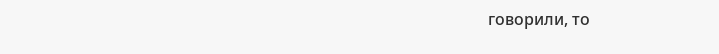говорили, то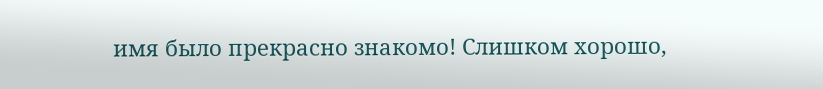имя было прекрасно знакомо! Слишком хорошо,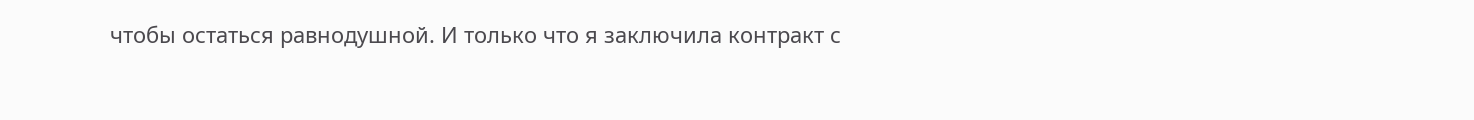чтобы остаться равнодушной. И только что я заключила контракт с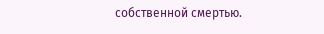собственной смертью.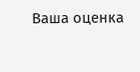Ваша оценка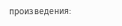произведения: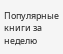Популярные книги за неделю